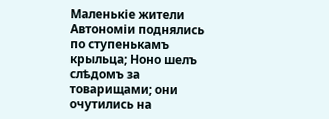Маленькіе жители Автономіи поднялись по ступенькамъ крыльца; Ноно шелъ слѣдомъ за товарищами; они очутились на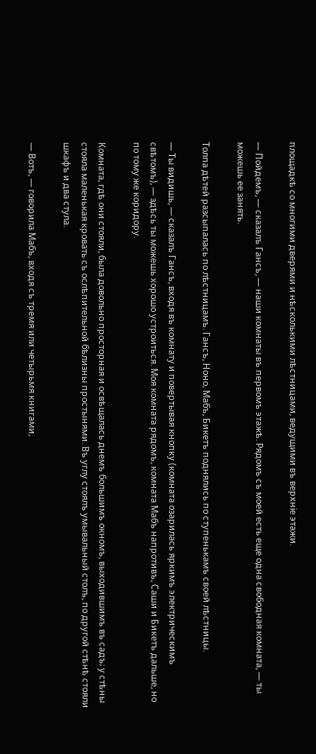площадкѣ со многими дверями и нѣсколькими лѣстницами, ведущими въ верхніе этажи.

— Пойдемъ, — сказалъ Гансъ, — наши комнаты въ первомъ этажѣ. Рядомъ съ моей есть еще одна свободная комната, — ты можешь ее занять.

Толпа дѣтей разсыпалась по лѣстницамъ. Гансъ, Ноно, Мабъ, Бикетъ поднялись по ступенькамъ своей лѣстницы.

— Ты видишь, — сказалъ Гансъ, входя въ комнату и повертывая кнопку (комната озарилась яркимъ электрическимъ свѣтомъ), — здѣсь ты можешь хорошо устроиться. Моя комната рядомъ, комната Мабъ напротивъ, Саши и Бикетъ дальше, но по тому же коридору.

Комната, гдѣ они стояли, была довольно просторная и освѣщалась днемъ большимъ окномъ, выходившимъ въ садъ; у стѣны стояла маленькая кровать съ ослѣпительной бѣлизны простынями. Въ углу стоялъ умывальный столъ, по другой стѣнѣ стояли шкафъ и два стула.

— Вотъ, — говорила Мабъ, входя съ тремя или четырьмя книгами,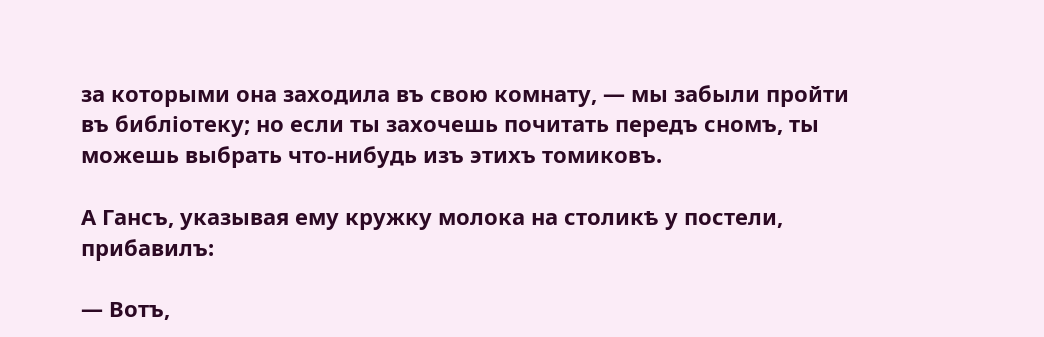за которыми она заходила въ свою комнату, — мы забыли пройти въ библіотеку; но если ты захочешь почитать передъ сномъ, ты можешь выбрать что-нибудь изъ этихъ томиковъ.

А Гансъ, указывая ему кружку молока на столикѣ у постели, прибавилъ:

— Вотъ,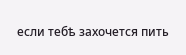если тебѣ захочется пить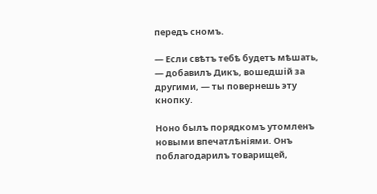передъ сномъ.

— Если свѣтъ тебѣ будетъ мѣшать, — добавилъ Дикъ, вошедшій за другими, — ты повернешь эту кнопку.

Ноно былъ порядкомъ утомленъ новыми впечатлѣніями. Онъ поблагодарилъ товарищей,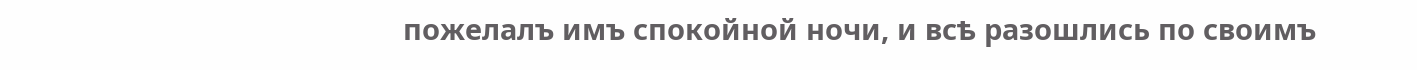пожелалъ имъ спокойной ночи, и всѣ разошлись по своимъ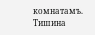комнатамъ. Тишина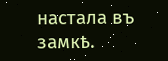настала въ замкѣ.